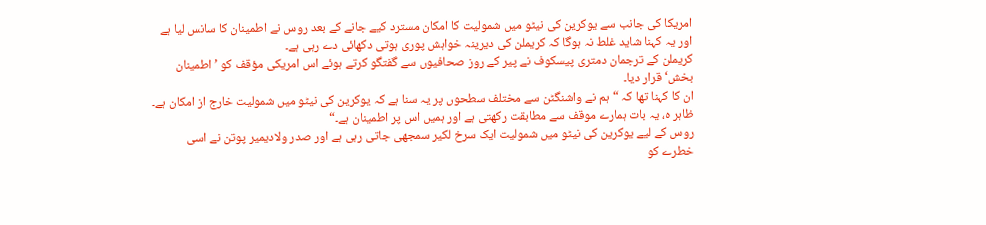امریکا کی جانب سے یوکرین کی نیٹو میں شمولیت کا امکان مسترد کیے جانے کے بعد روس نے اطمینان کا سانس لیا ہے اور یہ کہنا شاید غلط نہ ہوگا کہ کریملن کی دیرینہ خواہش پوری ہوتی دکھائی دے رہی ہے۔
کریملن کے ترجمان دمتری پیسکوف نے پیر کے روز صحافیوں سے گفتگو کرتے ہوئے اس امریکی مؤقف کو ’اطمینان بخش‘ قرار دیا۔
ان کا کہنا تھا کہ “ہم نے واشنگٹن سے مختلف سطحوں پر یہ سنا ہے کہ یوکرین کی نیٹو میں شمولیت خارج از امکان ہے۔ ظاہر ہ، یہ بات ہمارے موقف سے مطابقت رکھتی ہے اور ہمیں اس پر اطمینان ہے۔“
روس کے لیے یوکرین کی نیٹو میں شمولیت ایک سرخ لکیر سمجھی جاتی رہی ہے اور صدر ولادیمیر پوتن نے اسی خطرے کو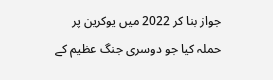جواز بنا کر 2022 میں یوکرین پر حملہ کیا جو دوسری جنگ عظیم کے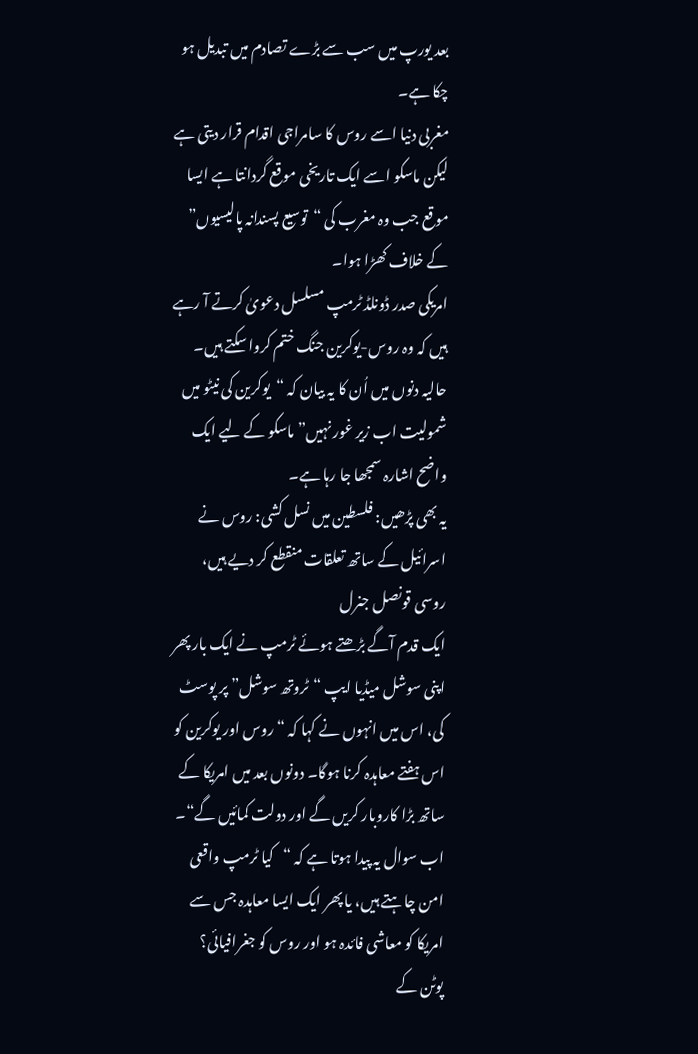بعد یورپ میں سب سے بڑے تصادم میں تبدیل ہو چکا ہے۔
مغربی دنیا اسے روس کا سامراجی اقدام قرار دیتی ہے لیکن ماسکو اسے ایک تاریخی موقع گردانتا ہے ایسا موقع جب وہ مغرب کی “توسیع پسندانہ پالیسیوں” کے خلاف کھڑا ہوا۔
امریکی صدر ڈونلڈ ٹرمپ مسلسل دعویٰ کرتے آ رہے ہیں کہ وہ روس-یوکرین جنگ ختم کروا سکتے ہیں۔ حالیہ دنوں میں اُن کا یہ بیان کہ “یوکرین کی نیٹو میں شمولیت اب زیر غور نہیں” ماسکو کے لیے ایک واضح اشارہ سمجھا جا رہا ہے۔
یہ بھی پڑھیں: فلسطین میں نسل کشی: روس نے اسرائیل کے ساتھ تعلقات منقطع کر دیے ہیں، روسی قونصل جنرل
ایک قدم آگے بڑھتے ہوئے ٹرمپ نے ایک بار پھر اپنی سوشل میڈیا ایپ “ٹروتھ سوشل” پر پوسٹ کی، اس میں انہوں نے کہا کہ “روس اور یوکرین کو اس ہفتے معاہدہ کرنا ہوگا۔ دونوں بعد میں امریکا کے ساتھ بڑا کاروبار کریں گے اور دولت کمائیں گے“۔
اب سوال یہ پیدا ہوتا ہے کہ “کیا ٹرمپ واقعی امن چاہتے ہیں، یا پھر ایک ایسا معاہدہ جس سے امریکا کو معاشی فائدہ ہو اور روس کو جغرافیائی؟
پوٹن کے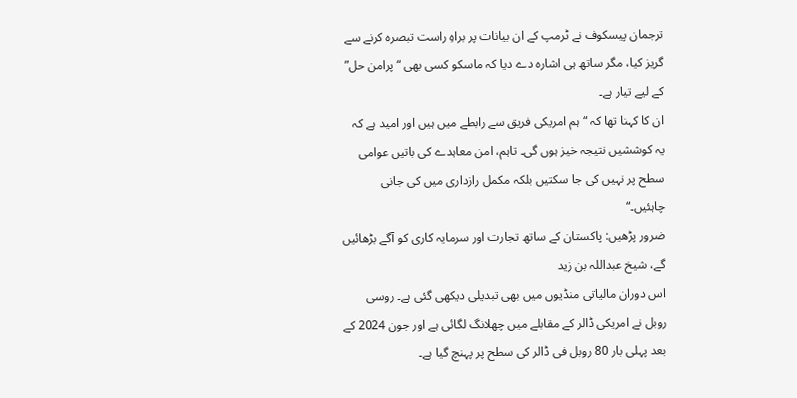ترجمان پیسکوف نے ٹرمپ کے ان بیانات پر براہِ راست تبصرہ کرنے سے گریز کیا، مگر ساتھ ہی اشارہ دے دیا کہ ماسکو کسی بھی “پرامن حل” کے لیے تیار ہے۔
ان کا کہنا تھا کہ “ہم امریکی فریق سے رابطے میں ہیں اور امید ہے کہ یہ کوششیں نتیجہ خیز ہوں گی۔ تاہم، امن معاہدے کی باتیں عوامی سطح پر نہیں کی جا سکتیں بلکہ مکمل رازداری میں کی جانی چاہئیں۔“
ضرور پڑھیں: پاکستان کے ساتھ تجارت اور سرمایہ کاری کو آگے بڑھائیں گے، شیخ عبداللہ بن زید
اس دوران مالیاتی منڈیوں میں بھی تبدیلی دیکھی گئی ہے۔ روسی روبل نے امریکی ڈالر کے مقابلے میں چھلانگ لگائی ہے اور جون 2024 کے بعد پہلی بار 80 روبل فی ڈالر کی سطح پر پہنچ گیا ہے۔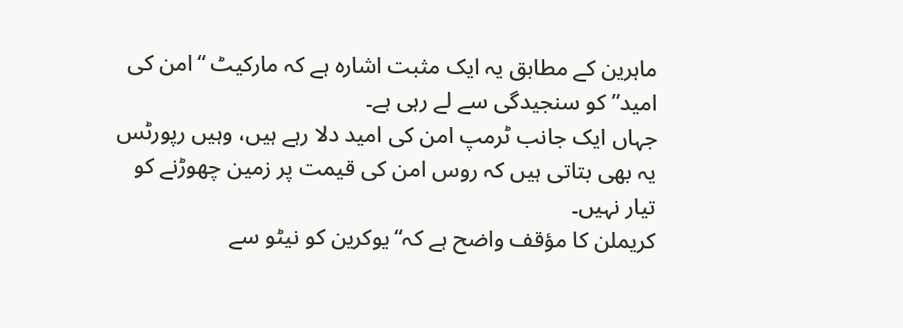ماہرین کے مطابق یہ ایک مثبت اشارہ ہے کہ مارکیٹ “امن کی امید” کو سنجیدگی سے لے رہی ہے۔
جہاں ایک جانب ٹرمپ امن کی امید دلا رہے ہیں، وہیں رپورٹس یہ بھی بتاتی ہیں کہ روس امن کی قیمت پر زمین چھوڑنے کو تیار نہیں۔
کریملن کا مؤقف واضح ہے کہ“یوکرین کو نیٹو سے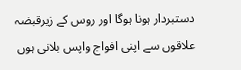دستبردار ہونا ہوگا اور روس کے زیرقبضہ علاقوں سے اپنی افواج واپس بلانی ہوں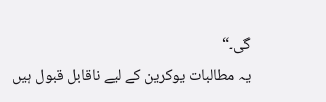گی۔“
یہ مطالبات یوکرین کے لیے ناقابل قبول ہیں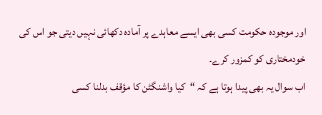اور موجودہ حکومت کسی بھی ایسے معاہدے پر آمادہ دکھائی نہیں دیتی جو اس کی خودمختاری کو کمزور کرے۔
اب سوال یہ بھی پیدا ہوتا ہے کہ “کیا واشنگٹن کا مؤقف بدلنا کسی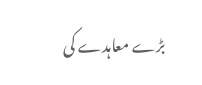بڑے معاہدے کی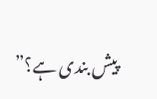پیش بندی ہے؟”